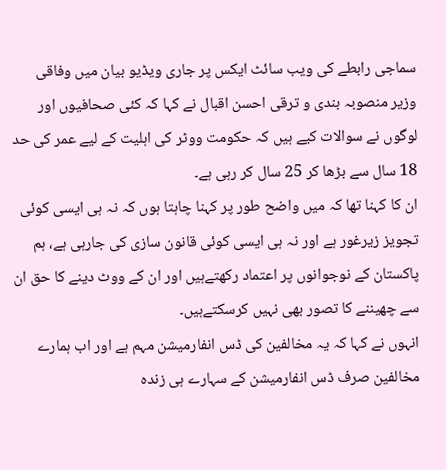سماجی رابطے کی ویب سائٹ ایکس پر جاری ویڈیو بیان میں وفاقی وزیر منصوبہ بندی و ترقی احسن اقبال نے کہا کہ کئی صحافیوں اور لوگوں نے سوالات کیے ہیں کہ حکومت ووٹر کی اہلیت کے لیے عمر کی حد 18 سال سے بڑھا کر 25 سال کر رہی ہے۔
ان کا کہنا تھا کہ میں واضح طور پر کہنا چاہتا ہوں کہ نہ ہی ایسی کوئی تجویز زیرغور ہے اور نہ ہی ایسی کوئی قانون سازی کی جارہی ہے، ہم پاکستان کے نوجوانوں پر اعتماد رکھتےہیں اور ان کے ووٹ دینے کا حق ان سے چھیننے کا تصور بھی نہیں کرسکتےہیں۔
انہوں نے کہا کہ یہ مخالفین کی ڈس انفارمیشن مہم ہے اور اب ہمارے مخالفین صرف ڈس انفارمیشن کے سہارے ہی زندہ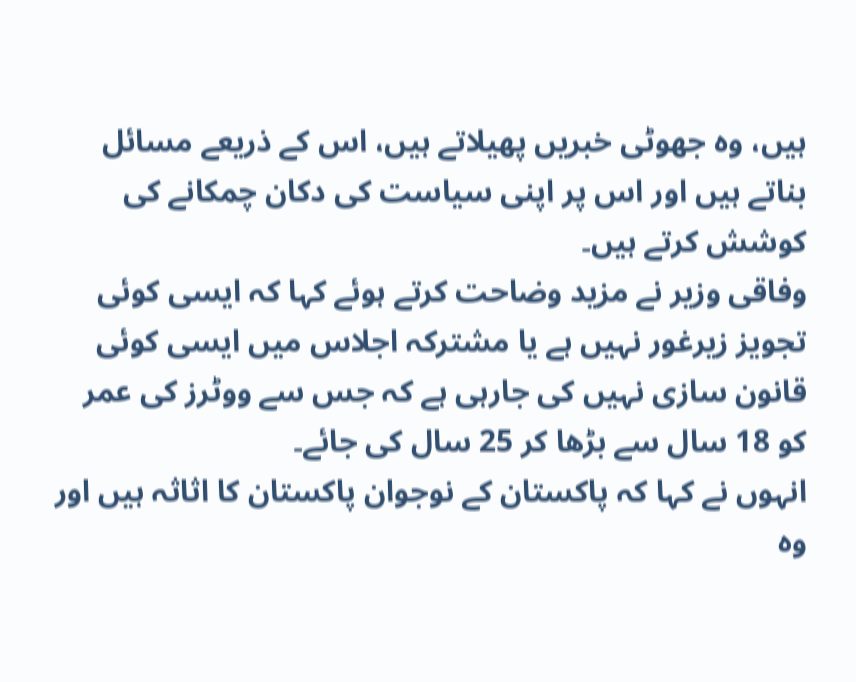ہیں، وہ جھوٹی خبریں پھیلاتے ہیں، اس کے ذریعے مسائل بناتے ہیں اور اس پر اپنی سیاست کی دکان چمکانے کی کوشش کرتے ہیں۔
وفاقی وزیر نے مزید وضاحت کرتے ہوئے کہا کہ ایسی کوئی تجویز زیرغور نہیں ہے یا مشترکہ اجلاس میں ایسی کوئی قانون سازی نہیں کی جارہی ہے کہ جس سے ووٹرز کی عمر کو 18 سال سے بڑھا کر 25 سال کی جائے۔
انہوں نے کہا کہ پاکستان کے نوجوان پاکستان کا اثاثہ ہیں اور وہ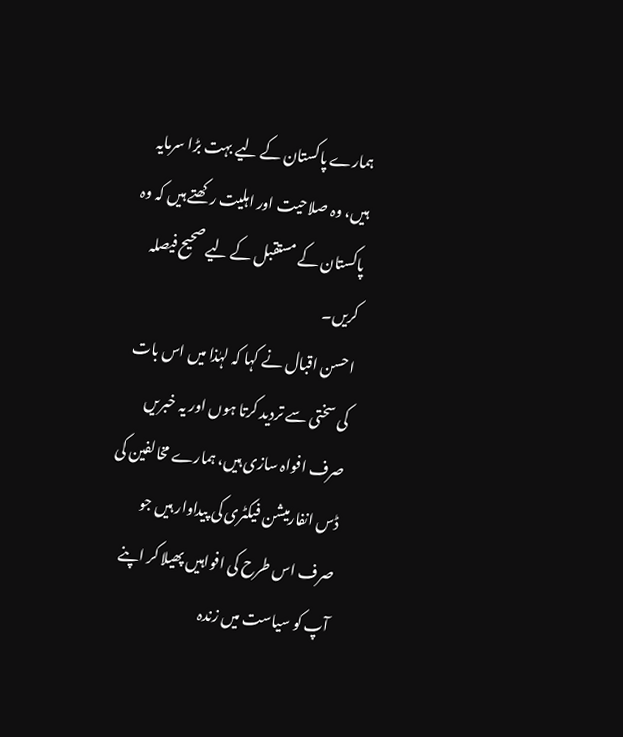ہمارے پاکستان کے لیے بہت بڑا سرمایہ ہیں، وہ صلاحیت اور اہلیت رکھتے ہیں کہ وہ پاکستان کے مستقبل کے لیے صحیح فیصلہ کریں۔
احسن اقبال نے کہا کہ لہٰذا میں اس بات کی سختی سے تردید کرتا ہوں اور یہ خبریں صرف افواہ سازی ہیں، ہمارے مخالفین کی ڈس انفارمیشن فیکٹری کی پیداوار ہیں جو صرف اس طرح کی افواہیں پھیلا کر اپنے آپ کو سیاست میں زندہ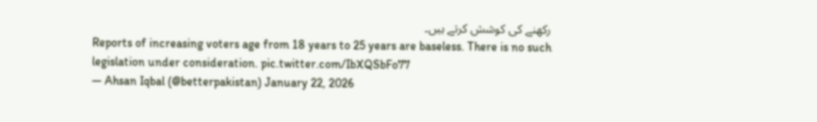رکھنے کی کوشش کرتے ہیں۔
Reports of increasing voters age from 18 years to 25 years are baseless. There is no such legislation under consideration. pic.twitter.com/IbXQSbFo77
— Ahsan Iqbal (@betterpakistan) January 22, 2026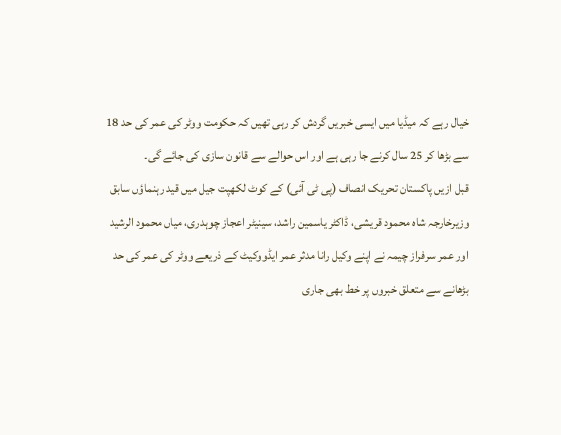خیال رہے کہ میڈیا میں ایسی خبریں گردش کر رہی تھیں کہ حکومت ووٹر کی عمر کی حد 18 سے بڑھا کر 25 سال کرنے جا رہی ہے اور اس حوالے سے قانون سازی کی جائے گی۔
قبل ازیں پاکستان تحریک انصاف (پی ٹی آئی) کے کوٹ لکھپت جیل میں قید رہنماؤں سابق وزیرخارجہ شاہ محمود قریشی، ڈاکٹر یاسمین راشد، سینیٹر اعجاز چوہدری، میاں محمود الرشید اور عمر سرفراز چیمہ نے اپنے وکیل رانا مدثر عمر ایڈووکیٹ کے ذریعے ووٹر کی عمر کی حد بڑھانے سے متعلق خبروں پر خط بھی جاری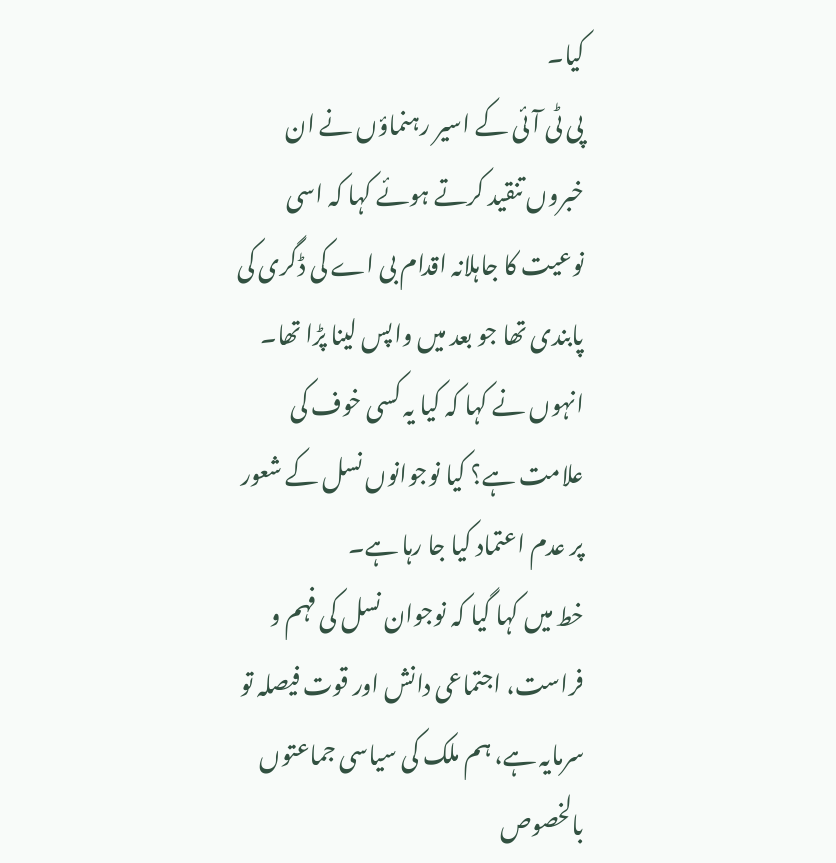کیا۔
پی ٹی آئی کے اسیر رہنماؤں نے ان خبروں تنقید کرتے ہوئے کہا کہ اسی نوعیت کا جاہلانہ اقدام بی اے کی ڈگری کی پابندی تھا جو بعد میں واپس لینا پڑا تھا۔
انہوں نے کہا کہ کیا یہ کسی خوف کی علامت ہے؟ کیا نوجوانوں نسل کے شعور پر عدم اعتماد کیا جا رہا ہے۔
خط میں کہا گیا کہ نوجوان نسل کی فہم و فراست، اجتماعی دانش اور قوت فیصلہ تو سرمایہ ہے، ہم ملک کی سیاسی جماعتوں بالخصوص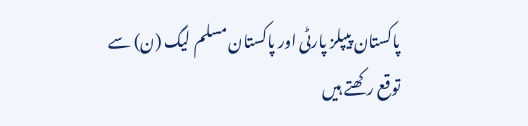پاکستان پیپلز پارٹی اور پاکستان مسلم لیگ (ن) سے توقع رکھتے ہیں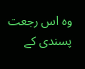وہ اس رجعت پسندی کے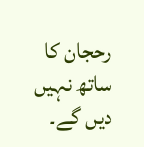رحجان کا ساتھ نہیں دیں گے۔